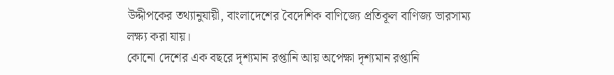উদ্দীপকের তথ্যানুযায়ী, বাংলাদেশের বৈদেশিক বাণিজ্যে প্রতিকূল বাণিজ্য ভারসাম্য লক্ষ্য করা যায়।
কোনো দেশের এক বছরে দৃশ্যমান রপ্তানি আয় অপেক্ষা দৃশ্যমান রপ্তানি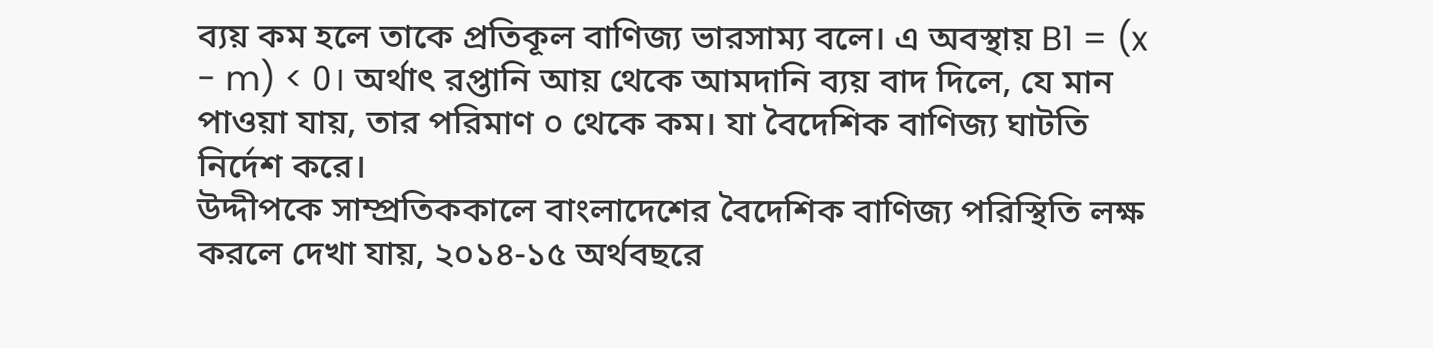ব্যয় কম হলে তাকে প্রতিকূল বাণিজ্য ভারসাম্য বলে। এ অবস্থায় B1 = (x - m) < 0। অর্থাৎ রপ্তানি আয় থেকে আমদানি ব্যয় বাদ দিলে, যে মান পাওয়া যায়, তার পরিমাণ ০ থেকে কম। যা বৈদেশিক বাণিজ্য ঘাটতি নির্দেশ করে।
উদ্দীপকে সাম্প্রতিককালে বাংলাদেশের বৈদেশিক বাণিজ্য পরিস্থিতি লক্ষ করলে দেখা যায়, ২০১৪-১৫ অর্থবছরে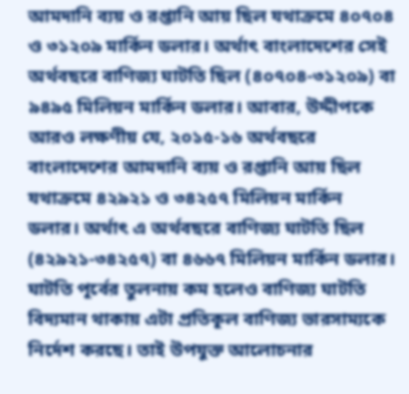আমদানি ব্যয় ও রপ্তানি আয় ছিল যথাক্রমে ৪০৭০৪ ও ৩১২০৯ মার্কিন ডলার। অর্থাৎ বাংলাদেশের সেই অর্থবছরে বাণিজ্য ঘাটতি ছিল (৪০৭০৪-৩১২০৯) বা ৯৪৯৫ মিলিয়ন মার্কিন ডলার। আবার, উদ্দীপকে আরও লক্ষণীয় যে, ২০১৫-১৬ অর্থবছরে বাংলাদেশের আমদানি ব্যয় ও রপ্তানি আয় ছিল যথাক্রমে ৪২৯২১ ও ৩৪২৫৭ মিলিয়ন মার্কিন ডলার। অর্থাৎ এ অর্থবছরে বাণিজ্য ঘাটতি ছিল (৪২৯২১-৩৪২৫৭) বা ৪৬৬৭ মিলিয়ন মার্কিন ডলার। ঘাটতি পূর্বের তুলনায় কম হলেও বাণিজ্য ঘাটতি বিদ্যমান থাকায় এটা প্রতিকূল বাণিজ্য ভারসাম্যকে নির্দেশ করছে। তাই উপযুক্ত আলোচনার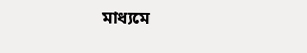মাধ্যমে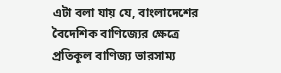এটা বলা যায় যে, বাংলাদেশের বৈদেশিক বাণিজ্যের ক্ষেত্রে প্রতিকূল বাণিজ্য ভারসাম্য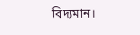বিদ্যমান।